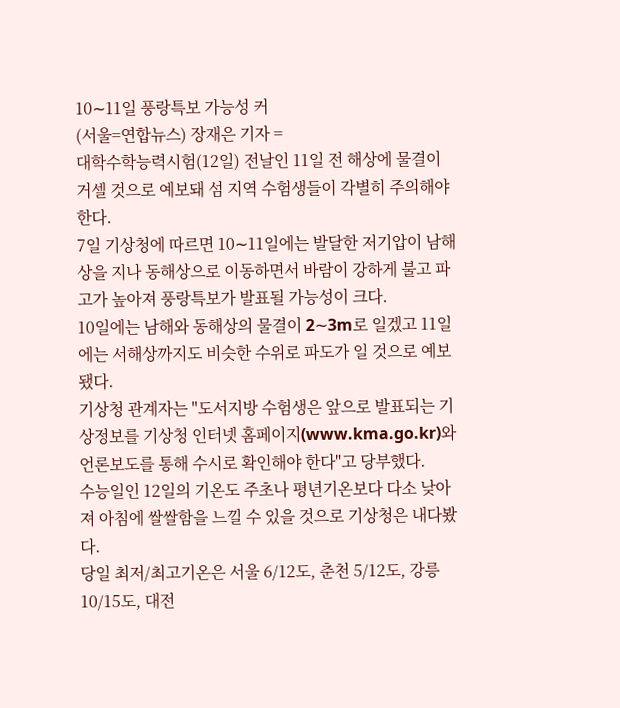10∼11일 풍랑특보 가능성 커
(서울=연합뉴스) 장재은 기자 =
대학수학능력시험(12일) 전날인 11일 전 해상에 물결이 거셀 것으로 예보돼 섬 지역 수험생들이 각별히 주의해야 한다.
7일 기상청에 따르면 10∼11일에는 발달한 저기압이 남해상을 지나 동해상으로 이동하면서 바람이 강하게 불고 파고가 높아져 풍랑특보가 발표될 가능성이 크다.
10일에는 남해와 동해상의 물결이 2∼3m로 일겠고 11일에는 서해상까지도 비슷한 수위로 파도가 일 것으로 예보됐다.
기상청 관계자는 "도서지방 수험생은 앞으로 발표되는 기상정보를 기상청 인터넷 홈페이지(www.kma.go.kr)와 언론보도를 통해 수시로 확인해야 한다"고 당부했다.
수능일인 12일의 기온도 주초나 평년기온보다 다소 낮아져 아침에 쌀쌀함을 느낄 수 있을 것으로 기상청은 내다봤다.
당일 최저/최고기온은 서울 6/12도, 춘천 5/12도, 강릉 10/15도, 대전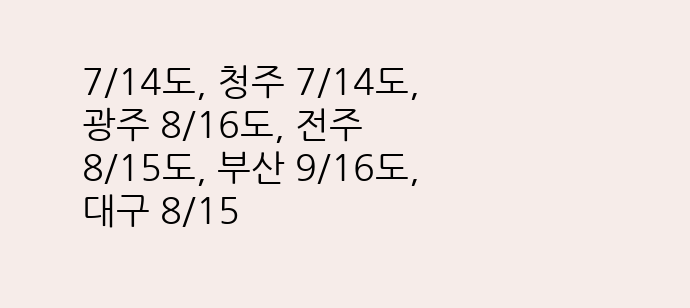7/14도, 청주 7/14도, 광주 8/16도, 전주 8/15도, 부산 9/16도, 대구 8/15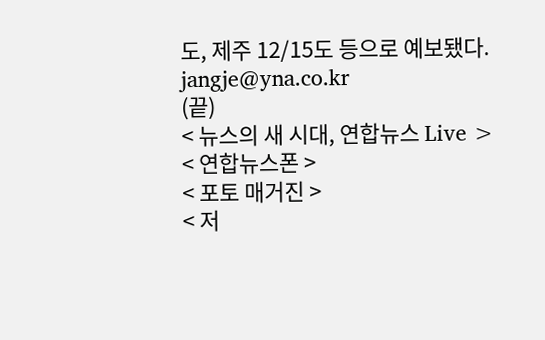도, 제주 12/15도 등으로 예보됐다.
jangje@yna.co.kr
(끝)
< 뉴스의 새 시대, 연합뉴스 Live >
< 연합뉴스폰 >
< 포토 매거진 >
< 저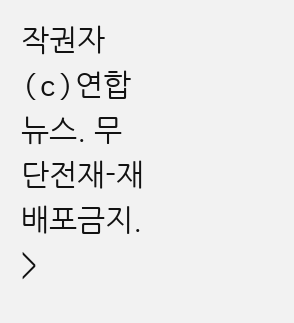작권자(c)연합뉴스. 무단전재-재배포금지. >